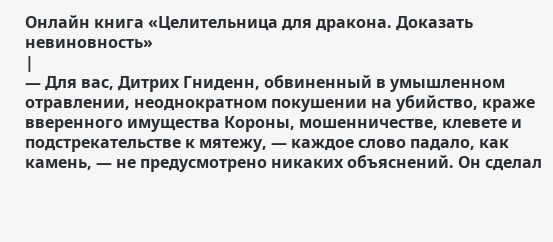Онлайн книга «Целительница для дракона. Доказать невиновность»
|
— Для вас, Дитрих Гниденн, обвиненный в умышленном отравлении, неоднократном покушении на убийство, краже вверенного имущества Короны, мошенничестве, клевете и подстрекательстве к мятежу, — каждое слово падало, как камень, — не предусмотрено никаких объяснений. Он сделал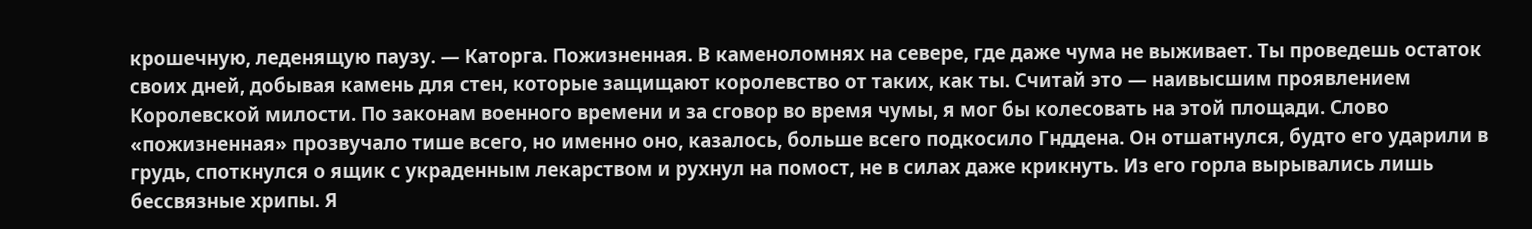крошечную, леденящую паузу. — Каторга. Пожизненная. В каменоломнях на севере, где даже чума не выживает. Ты проведешь остаток своих дней, добывая камень для стен, которые защищают королевство от таких, как ты. Считай это — наивысшим проявлением Королевской милости. По законам военного времени и за сговор во время чумы, я мог бы колесовать на этой площади. Слово «пожизненная» прозвучало тише всего, но именно оно, казалось, больше всего подкосило Гнддена. Он отшатнулся, будто его ударили в грудь, споткнулся о ящик с украденным лекарством и рухнул на помост, не в силах даже крикнуть. Из его горла вырывались лишь бессвязные хрипы. Я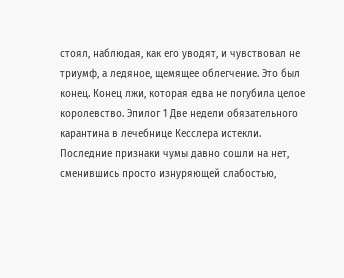стоял, наблюдая, как его уводят, и чувствовал не триумф, а ледяное, щемящее облегчение. Это был конец. Конец лжи, которая едва не погубила целое королевство. Эпилог 1 Две недели обязательного карантина в лечебнице Кесслера истекли. Последние признаки чумы давно сошли на нет, сменившись просто изнуряющей слабостью,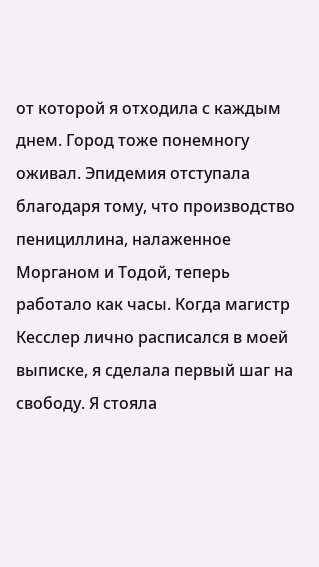от которой я отходила с каждым днем. Город тоже понемногу оживал. Эпидемия отступала благодаря тому, что производство пенициллина, налаженное Морганом и Тодой, теперь работало как часы. Когда магистр Кесслер лично расписался в моей выписке, я сделала первый шаг на свободу. Я стояла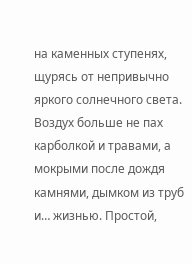на каменных ступенях, щурясь от непривычно яркого солнечного света. Воздух больше не пах карболкой и травами, а мокрыми после дождя камнями, дымком из труб и… жизнью. Простой,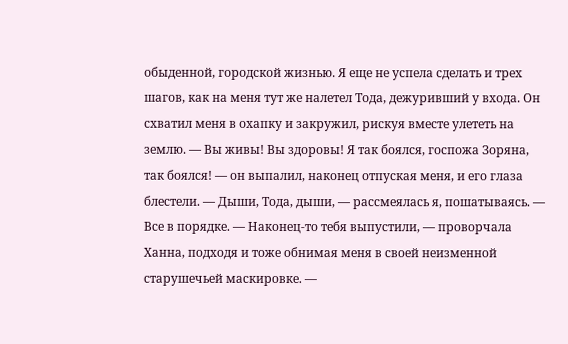обыденной, городской жизнью. Я еще не успела сделать и трех шагов, как на меня тут же налетел Тода, дежуривший у входа. Он схватил меня в охапку и закружил, рискуя вместе улететь на землю. — Вы живы! Вы здоровы! Я так боялся, госпожа Зоряна, так боялся! — он выпалил, наконец отпуская меня, и его глаза блестели. — Дыши, Тода, дыши, — рассмеялась я, пошатываясь. — Все в порядке. — Наконец-то тебя выпустили, — проворчала Ханна, подходя и тоже обнимая меня в своей неизменной старушечьей маскировке. —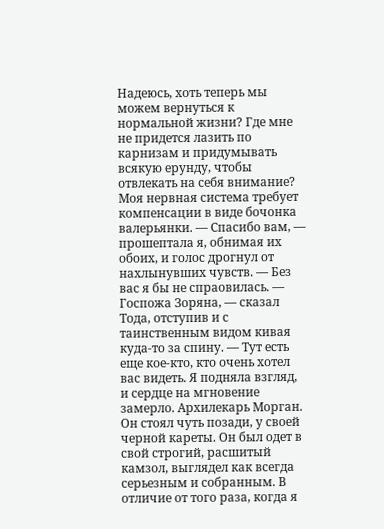Надеюсь, хоть теперь мы можем вернуться к нормальной жизни? Где мне не придется лазить по карнизам и придумывать всякую ерунду, чтобы отвлекать на себя внимание? Моя нервная система требует компенсации в виде бочонка валерьянки. — Спасибо вам, — прошептала я, обнимая их обоих, и голос дрогнул от нахлынувших чувств. — Без вас я бы не спраовилась. — Госпожа Зоряна, — сказал Тода, отступив и с таинственным видом кивая куда-то за спину. — Тут есть еще кое-кто, кто очень хотел вас видеть. Я подняла взгляд, и сердце на мгновение замерло. Архилекарь Морган. Он стоял чуть позади, у своей черной кареты. Он был одет в свой строгий, расшитый камзол, выглядел как всегда серьезным и собранным. В отличие от того раза, когда я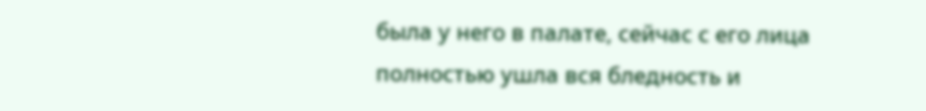была у него в палате, сейчас с его лица полностью ушла вся бледность и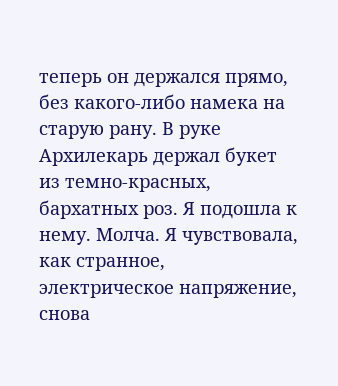теперь он держался прямо, без какого-либо намека на старую рану. В руке Архилекарь держал букет из темно-красных, бархатных роз. Я подошла к нему. Молча. Я чувствовала, как странное, электрическое напряжение, снова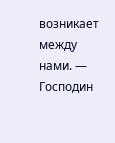возникает между нами. — Господин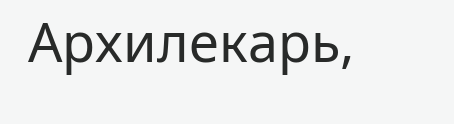Архилекарь,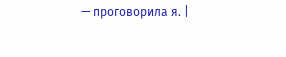— проговорила я. |